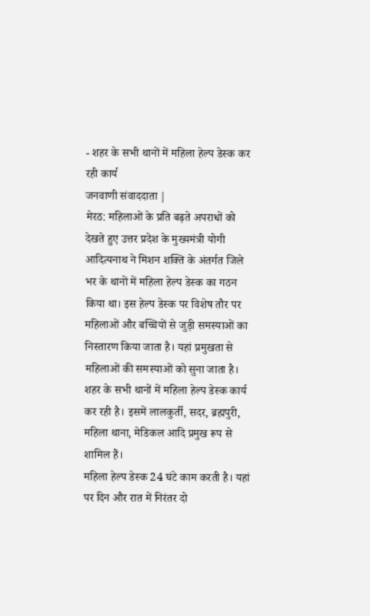- शहर के सभी थानों में महिला हेल्प डेस्क कर रही कार्य
जनवाणी संवाददाता |
मेरठ: महिलाओं के प्रति बढ़ते अपराधों को देखते हुए उत्तर प्रदेश के मुख्यमंत्री योगी आदित्यनाथ ने मिशन शक्ति के अंतर्गत जिले भर के थानों में महिला हेल्प डेस्क का गठन किया था। इस हेल्प डेस्क पर विशेष तौर पर महिलाओं और बच्चियों से जुड़ी समस्याओं का निस्तारण किया जाता है। यहां प्रमुखता से महिलाओं की समस्याओं को सुना जाता है। शहर के सभी थानों में महिला हेल्प डेस्क कार्य कर रही है। इसमें लालकुर्ती, सदर, ब्रह्मपुरी, महिला थाना, मेडिकल आदि प्रमुख रूप से शामिल हैं।
महिला हेल्प डेस्क 24 घंटे काम करती है। यहां पर दिन और रात में निरंतर दो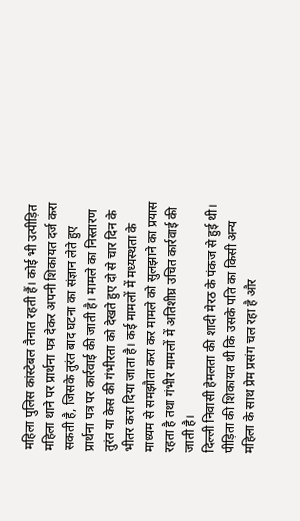महिला पुलिस कांस्टेबल तैनात रहती हैं। कोई भी उत्पीड़ित महिला थाने पर प्रार्थना पत्र देकर अपनी शिकायत दर्ज करा सकती है, जिसके तुरंत बाद घटना का संज्ञान लेते हुए प्रार्थना पत्र पर कार्रवाई की जाती है। मामले का निस्तारण तुरंत या केस की गंभीरता को देखते हुए दो से चार दिन के भीतर करा दिया जाता है। कई मामलों में मध्यस्थता के माध्यम से समझौता करा कर मामले को सुलझाने का प्रयास रहता है तथा गंभीर मामलों में अतिशीघ्र उचित कार्रवाई की जाती है।
दिल्ली निवासी हेमलता की शादी मेरठ के पंकज से हुई थी। पीड़िता की शिकायत थी कि उसके पति का किसी अन्य महिला के साथ प्रेम प्रसंग चल रहा है और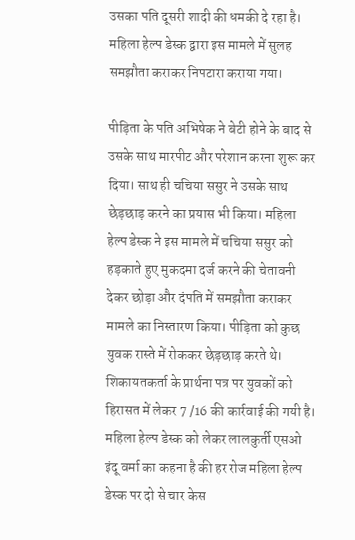उसका पति दूसरी शादी की धमकी दे रहा है। महिला हेल्प डेस्क द्वारा इस मामले में सुलह समझौता कराकर निपटारा कराया गया।

पीड़िता के पति अभिषेक ने बेटी होने के बाद से उसके साथ मारपीट और परेशान करना शुरू कर दिया। साथ ही चचिया ससुर ने उसके साथ छेड़छाड़ करने का प्रयास भी किया। महिला हेल्प डेस्क ने इस मामले में चचिया ससुर को हड़काते हुए मुकदमा दर्ज करने की चेतावनी देकर छोड़ा और दंपति में समझौता कराकर मामले का निस्तारण किया। पीड़िता को कुछ युवक रास्ते में रोककर छेड़छाड़ करते थे। शिकायतकर्ता के प्रार्थना पत्र पर युवकों को हिरासत में लेकर 7 /16 की कार्रवाई की गयी है।
महिला हेल्प डेस्क को लेकर लालकुर्ती एसओ इंदू वर्मा का कहना है की हर रोज महिला हेल्प डेस्क पर दो से चार केस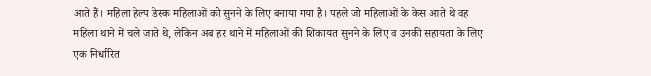आते हैं। महिला हेल्प डेस्क महिलाओं को सुनने के लिए बनाया गया है। पहले जो महिलाओं के केस आते थे वह महिला थाने में चले जाते थे, लेकिन अब हर थाने में महिलाओं की शिकायत सुनने के लिए व उनकी सहायता के लिए एक निर्धारित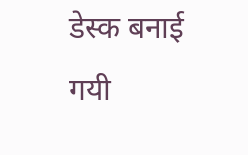डेस्क बनाई गयी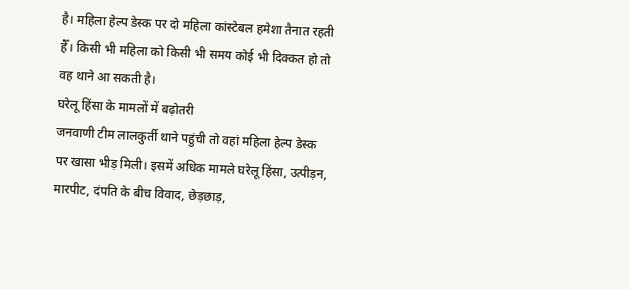है। महिला हेल्प डेस्क पर दो महिला कांस्टेबल हमेशा तैनात रहती हैँ। किसी भी महिला को किसी भी समय कोई भी दिक्कत हो तो वह थाने आ सकती है।
घरेलू हिंसा के मामलों में बढ़ोतरी
जनवाणी टीम लालकुर्ती थाने पहुंची तो वहां महिला हेल्प डेस्क पर खासा भीड़ मिली। इसमें अधिक मामले घरेलू हिंसा, उत्पीड़न, मारपीट, दंपति के बीच विवाद, छेड़छाड़,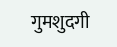गुमशुदगी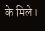के मिले।